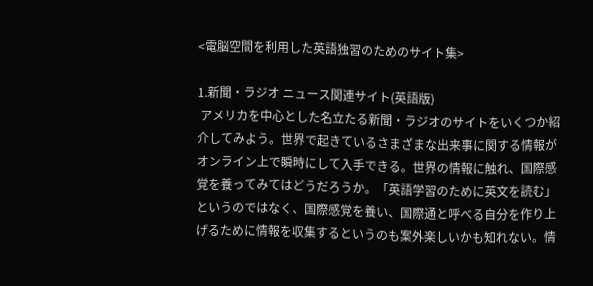<電脳空間を利用した英語独習のためのサイト集>

1.新聞・ラジオ ニュース関連サイト(英語版)
 アメリカを中心とした名立たる新聞・ラジオのサイトをいくつか紹介してみよう。世界で起きているさまざまな出来事に関する情報がオンライン上で瞬時にして入手できる。世界の情報に触れ、国際感覚を養ってみてはどうだろうか。「英語学習のために英文を読む」というのではなく、国際感覚を養い、国際通と呼べる自分を作り上げるために情報を収集するというのも案外楽しいかも知れない。情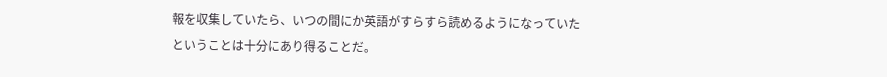報を収集していたら、いつの間にか英語がすらすら読めるようになっていたということは十分にあり得ることだ。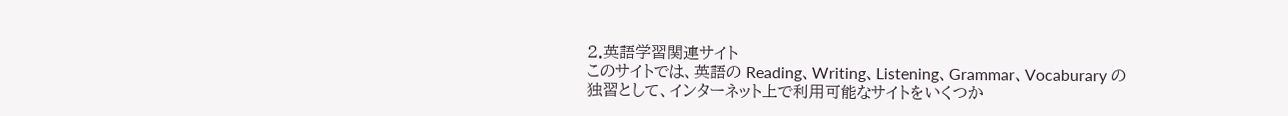2.英語学習関連サイト
このサイトでは、英語の Reading、Writing、Listening、Grammar、Vocaburary の独習として、インターネット上で利用可能なサイトをいくつか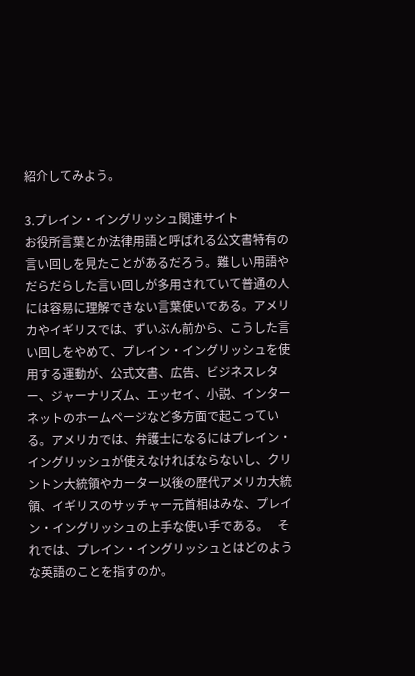紹介してみよう。

3.プレイン・イングリッシュ関連サイト
お役所言葉とか法律用語と呼ばれる公文書特有の言い回しを見たことがあるだろう。難しい用語やだらだらした言い回しが多用されていて普通の人には容易に理解できない言葉使いである。アメリカやイギリスでは、ずいぶん前から、こうした言い回しをやめて、プレイン・イングリッシュを使用する運動が、公式文書、広告、ビジネスレター、ジャーナリズム、エッセイ、小説、インターネットのホームページなど多方面で起こっている。アメリカでは、弁護士になるにはプレイン・イングリッシュが使えなければならないし、クリントン大統領やカーター以後の歴代アメリカ大統領、イギリスのサッチャー元首相はみな、プレイン・イングリッシュの上手な使い手である。   それでは、プレイン・イングリッシュとはどのような英語のことを指すのか。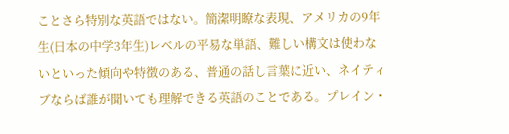ことさら特別な英語ではない。簡潔明瞭な表現、アメリカの9年生(日本の中学3年生)レベルの平易な単語、難しい構文は使わないといった傾向や特徴のある、普通の話し言葉に近い、ネイティブならば誰が聞いても理解できる英語のことである。プレイン・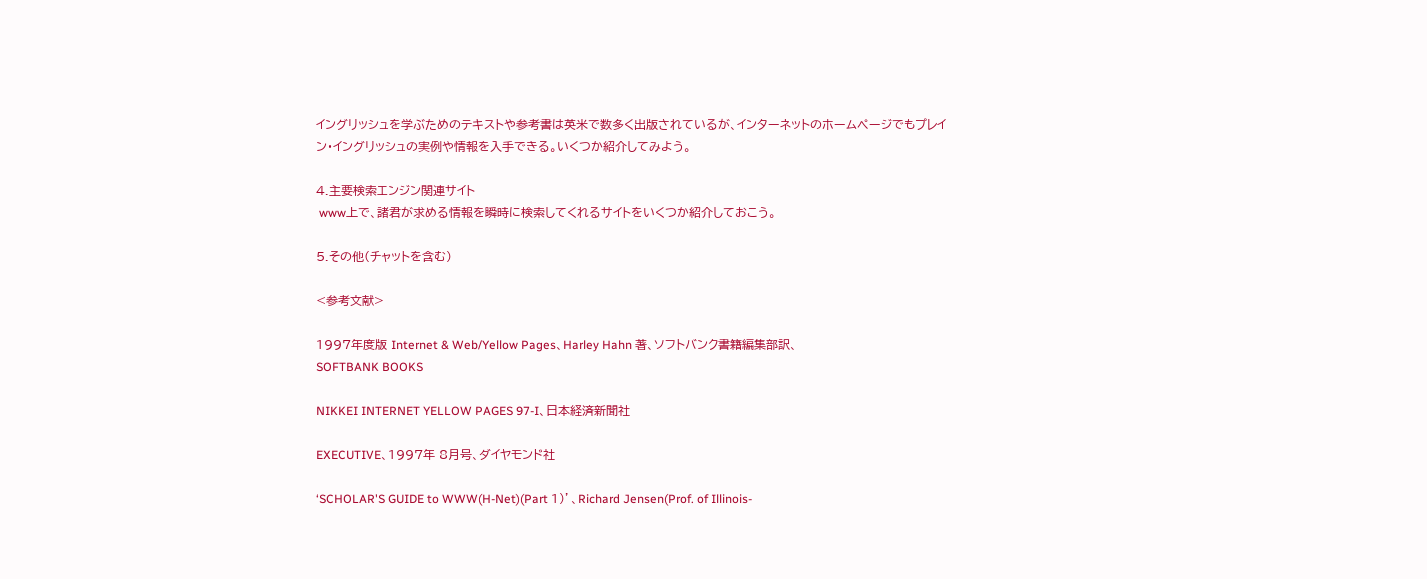イングリッシュを学ぶためのテキストや参考書は英米で数多く出版されているが、インターネットのホームページでもプレイン・イングリッシュの実例や情報を入手できる。いくつか紹介してみよう。

4.主要検索エンジン関連サイト
 www上で、諸君が求める情報を瞬時に検索してくれるサイトをいくつか紹介しておこう。

5.その他(チャットを含む)

<参考文献>

1997年度版 Internet & Web/Yellow Pages、Harley Hahn 著、ソフトバンク書籍編集部訳、
SOFTBANK BOOKS

NIKKEI INTERNET YELLOW PAGES 97-I、日本経済新聞社

EXECUTIVE、1997年 8月号、ダイヤモンド社

‘SCHOLAR'S GUIDE to WWW(H-Net)(Part 1)’、Richard Jensen(Prof. of Illinois-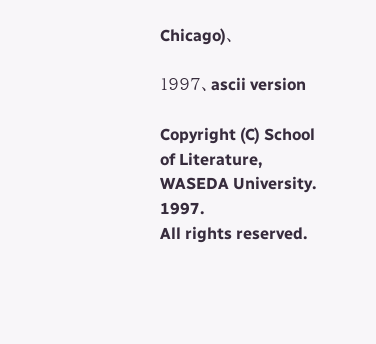Chicago)、

1997、ascii version

Copyright (C) School of Literature, WASEDA University. 1997.
All rights reserved.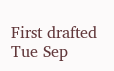First drafted Tue Sep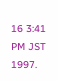16 3:41 PM JST 1997.